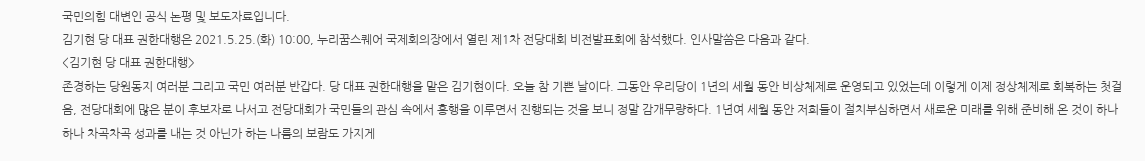국민의힘 대변인 공식 논평 및 보도자료입니다.
김기현 당 대표 권한대행은 2021.5.25.(화) 10:00, 누리꿈스퀘어 국제회의장에서 열린 제1차 전당대회 비전발표회에 참석했다. 인사말씀은 다음과 같다.
<김기현 당 대표 권한대행>
존경하는 당원동지 여러분 그리고 국민 여러분 반갑다. 당 대표 권한대행을 맡은 김기현이다. 오늘 참 기쁜 날이다. 그동안 우리당이 1년의 세월 동안 비상체제로 운영되고 있었는데 이렇게 이제 정상체제로 회복하는 첫걸음, 전당대회에 많은 분이 후보자로 나서고 전당대회가 국민들의 관심 속에서 흥행을 이루면서 진행되는 것을 보니 정말 감개무량하다. 1년여 세월 동안 저희들이 절치부심하면서 새로운 미래를 위해 준비해 온 것이 하나하나 차곡차곡 성과를 내는 것 아닌가 하는 나름의 보람도 가지게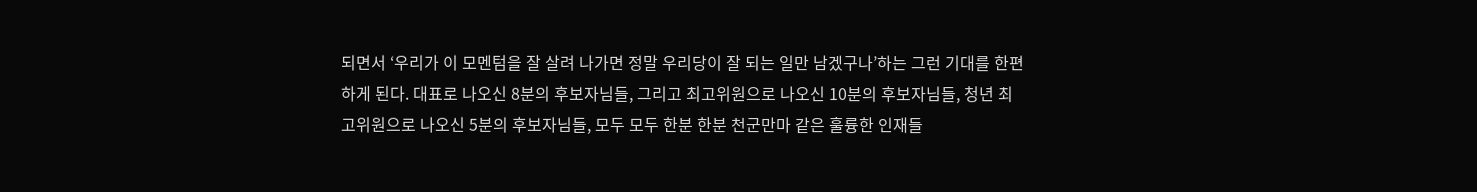되면서 ‘우리가 이 모멘텀을 잘 살려 나가면 정말 우리당이 잘 되는 일만 남겠구나’하는 그런 기대를 한편 하게 된다. 대표로 나오신 8분의 후보자님들, 그리고 최고위원으로 나오신 10분의 후보자님들, 청년 최고위원으로 나오신 5분의 후보자님들, 모두 모두 한분 한분 천군만마 같은 훌륭한 인재들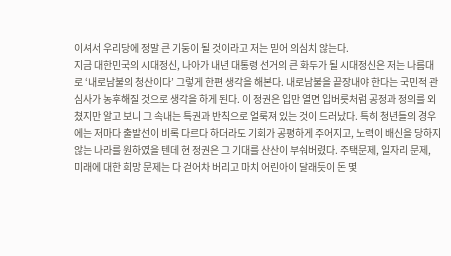이셔서 우리당에 정말 큰 기둥이 될 것이라고 저는 믿어 의심치 않는다.
지금 대한민국의 시대정신, 나아가 내년 대통령 선거의 큰 화두가 될 시대정신은 저는 나름대로 ‘내로남불의 청산이다’ 그렇게 한편 생각을 해본다. 내로남불을 끝장내야 한다는 국민적 관심사가 농후해질 것으로 생각을 하게 된다. 이 정권은 입만 열면 입버릇처럼 공정과 정의를 외쳤지만 알고 보니 그 속내는 특권과 반칙으로 얼룩져 있는 것이 드러났다. 특히 청년들의 경우에는 저마다 출발선이 비록 다르다 하더라도 기회가 공평하게 주어지고, 노력이 배신을 당하지 않는 나라를 원하였을 텐데 현 정권은 그 기대를 산산이 부숴버렸다. 주택문제, 일자리 문제, 미래에 대한 희망 문제는 다 걷어차 버리고 마치 어린아이 달래듯이 돈 몇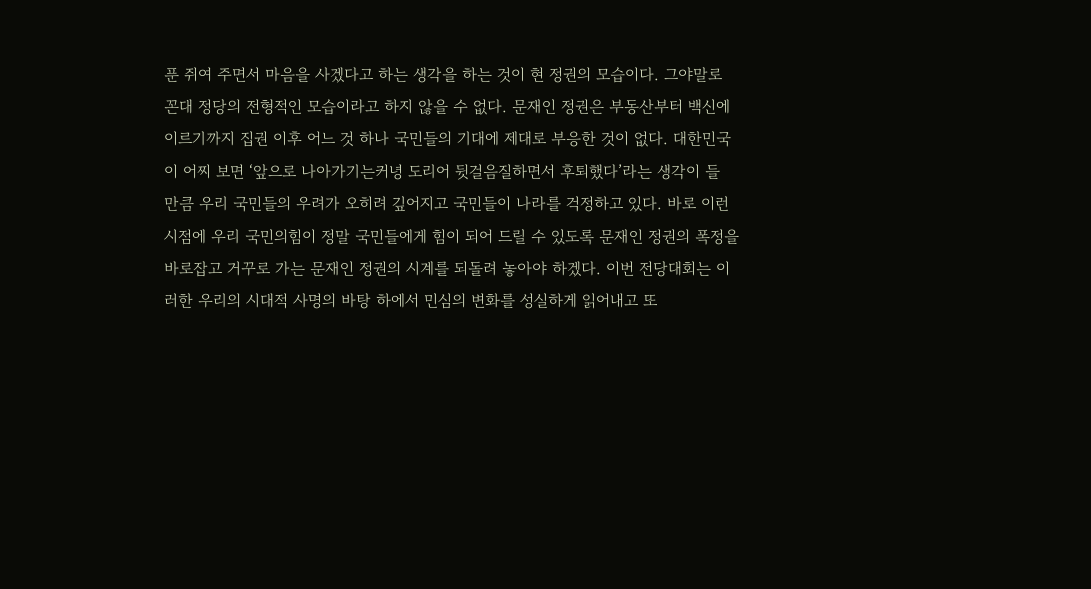푼 쥐여 주면서 마음을 사겠다고 하는 생각을 하는 것이 현 정권의 모습이다. 그야말로 꼰대 정당의 전형적인 모습이라고 하지 않을 수 없다. 문재인 정권은 부동산부터 백신에 이르기까지 집권 이후 어느 것 하나 국민들의 기대에 제대로 부응한 것이 없다. 대한민국이 어찌 보면 ‘앞으로 나아가기는커녕 도리어 뒷걸음질하면서 후퇴했다’라는 생각이 들 만큼 우리 국민들의 우려가 오히려 깊어지고 국민들이 나라를 걱정하고 있다. 바로 이런 시점에 우리 국민의힘이 정말 국민들에게 힘이 되어 드릴 수 있도록 문재인 정권의 폭정을 바로잡고 거꾸로 가는 문재인 정권의 시계를 되돌려 놓아야 하겠다. 이번 전당대회는 이러한 우리의 시대적 사명의 바탕 하에서 민심의 변화를 성실하게 읽어내고 또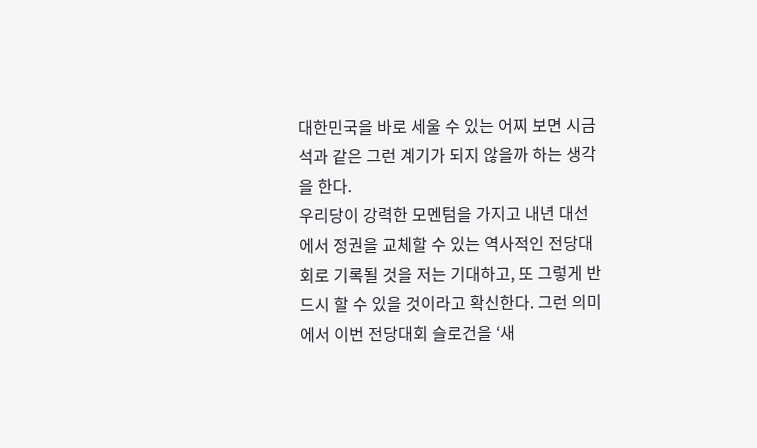대한민국을 바로 세울 수 있는 어찌 보면 시금석과 같은 그런 계기가 되지 않을까 하는 생각을 한다.
우리당이 강력한 모멘텀을 가지고 내년 대선에서 정권을 교체할 수 있는 역사적인 전당대회로 기록될 것을 저는 기대하고, 또 그렇게 반드시 할 수 있을 것이라고 확신한다. 그런 의미에서 이번 전당대회 슬로건을 ‘새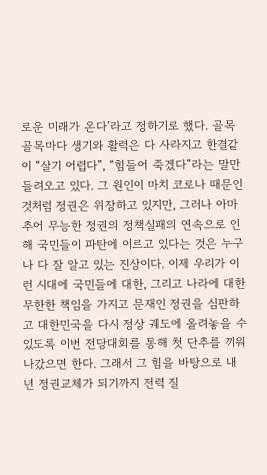로운 미래가 온다’라고 정하기로 했다. 골목골목마다 생기와 활력은 다 사라지고 한결같이 “살기 어렵다”, “힘들어 죽겠다”라는 말만 들려오고 있다. 그 원인이 마치 코로나 때문인 것처럼 정권은 위장하고 있지만, 그러나 아마추어 무능한 정권의 정책실패의 연속으로 인해 국민들이 파탄에 이르고 있다는 것은 누구나 다 잘 알고 있는 진상이다. 이제 우리가 이런 시대에 국민들에 대한, 그리고 나라에 대한 무한한 책임을 가지고 문재인 정권을 심판하고 대한민국을 다시 정상 궤도에 올려놓을 수 있도록 이번 전당대회를 통해 첫 단추를 끼워나갔으면 한다. 그래서 그 힘을 바탕으로 내년 정권교체가 되기까지 전력 질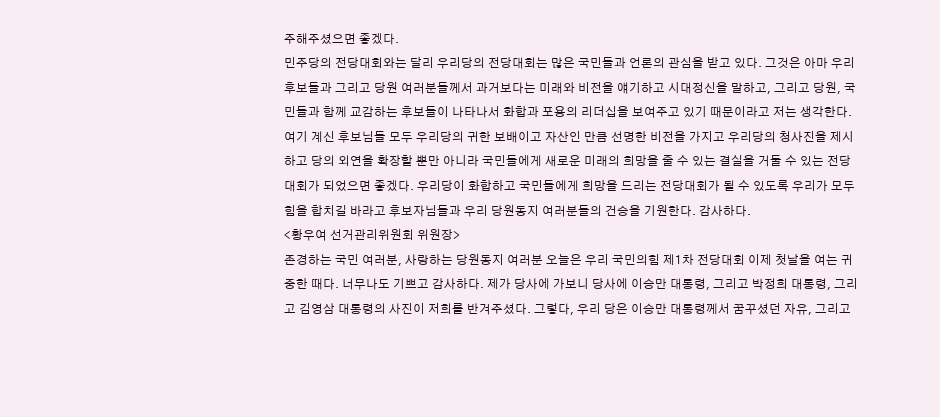주해주셨으면 좋겠다.
민주당의 전당대회와는 달리 우리당의 전당대회는 많은 국민들과 언론의 관심을 받고 있다. 그것은 아마 우리 후보들과 그리고 당원 여러분들께서 과거보다는 미래와 비전을 얘기하고 시대정신을 말하고, 그리고 당원, 국민들과 함께 교감하는 후보들이 나타나서 화합과 포용의 리더십을 보여주고 있기 때문이라고 저는 생각한다. 여기 계신 후보님들 모두 우리당의 귀한 보배이고 자산인 만큼 선명한 비전을 가지고 우리당의 청사진을 제시하고 당의 외연을 확장할 뿐만 아니라 국민들에게 새로운 미래의 희망을 줄 수 있는 결실을 거둘 수 있는 전당대회가 되었으면 좋겠다. 우리당이 화합하고 국민들에게 희망을 드리는 전당대회가 될 수 있도록 우리가 모두 힘을 합치길 바라고 후보자님들과 우리 당원동지 여러분들의 건승을 기원한다. 감사하다.
<황우여 선거관리위원회 위원장>
존경하는 국민 여러분, 사랑하는 당원동지 여러분 오늘은 우리 국민의힘 제1차 전당대회 이제 첫날을 여는 귀중한 때다. 너무나도 기쁘고 감사하다. 제가 당사에 가보니 당사에 이승만 대통령, 그리고 박정희 대통령, 그리고 김영삼 대통령의 사진이 저희를 반겨주셨다. 그렇다, 우리 당은 이승만 대통령께서 꿈꾸셨던 자유, 그리고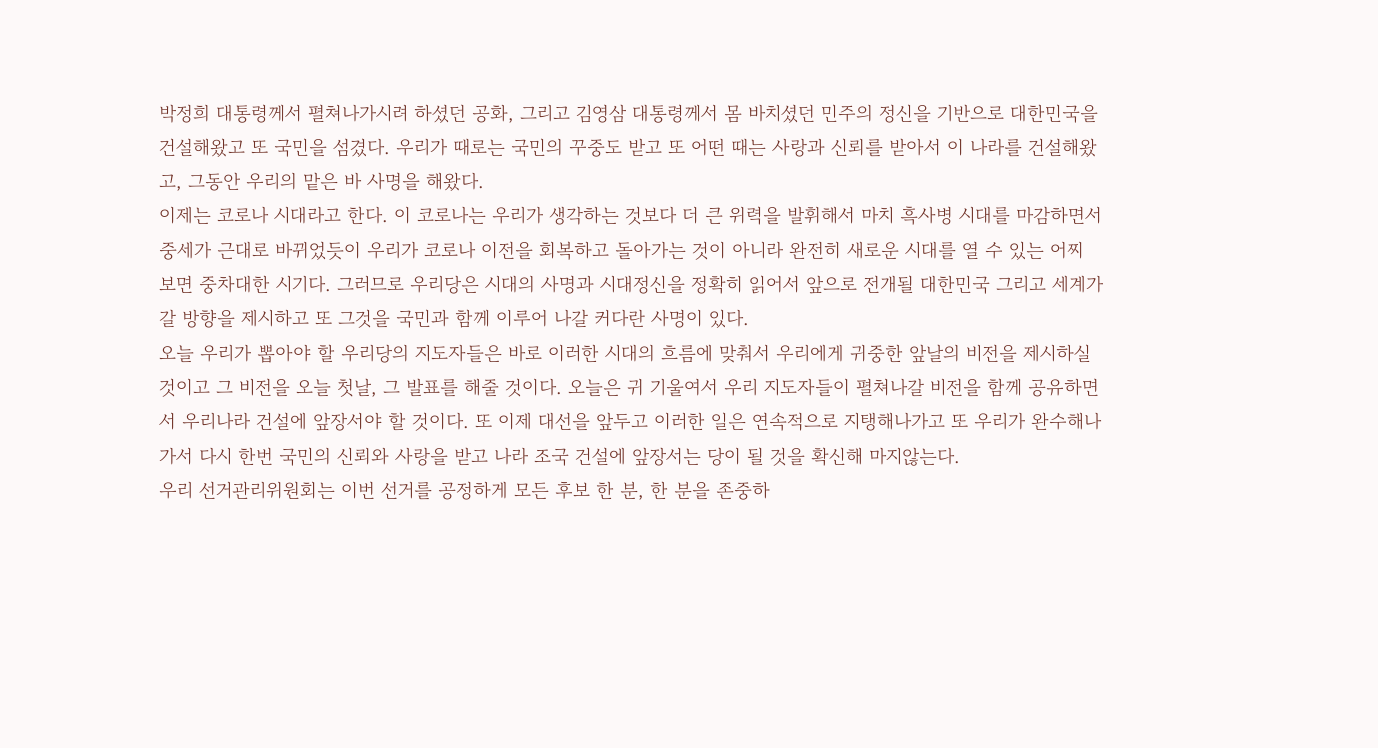박정희 대통령께서 펼쳐나가시려 하셨던 공화, 그리고 김영삼 대통령께서 몸 바치셨던 민주의 정신을 기반으로 대한민국을 건설해왔고 또 국민을 섬겼다. 우리가 때로는 국민의 꾸중도 받고 또 어떤 때는 사랑과 신뢰를 받아서 이 나라를 건설해왔고, 그동안 우리의 맡은 바 사명을 해왔다.
이제는 코로나 시대라고 한다. 이 코로나는 우리가 생각하는 것보다 더 큰 위력을 발휘해서 마치 흑사병 시대를 마감하면서 중세가 근대로 바뀌었듯이 우리가 코로나 이전을 회복하고 돌아가는 것이 아니라 완전히 새로운 시대를 열 수 있는 어찌 보면 중차대한 시기다. 그러므로 우리당은 시대의 사명과 시대정신을 정확히 읽어서 앞으로 전개될 대한민국 그리고 세계가 갈 방향을 제시하고 또 그것을 국민과 함께 이루어 나갈 커다란 사명이 있다.
오늘 우리가 뽑아야 할 우리당의 지도자들은 바로 이러한 시대의 흐름에 맞춰서 우리에게 귀중한 앞날의 비전을 제시하실 것이고 그 비전을 오늘 첫날, 그 발표를 해줄 것이다. 오늘은 귀 기울여서 우리 지도자들이 펼쳐나갈 비전을 함께 공유하면서 우리나라 건설에 앞장서야 할 것이다. 또 이제 대선을 앞두고 이러한 일은 연속적으로 지탱해나가고 또 우리가 완수해나가서 다시 한번 국민의 신뢰와 사랑을 받고 나라 조국 건설에 앞장서는 당이 될 것을 확신해 마지않는다.
우리 선거관리위원회는 이번 선거를 공정하게 모든 후보 한 분, 한 분을 존중하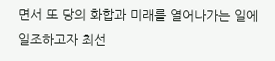면서 또 당의 화합과 미래를 열어나가는 일에 일조하고자 최선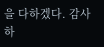을 다하겠다. 감사하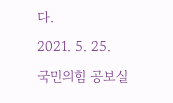다.
2021. 5. 25.
국민의힘 공보실